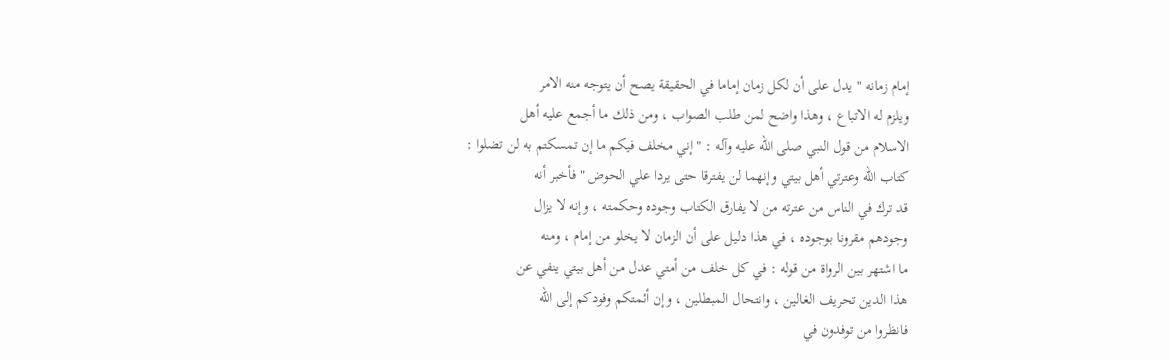إمام زمانه " يدل على أن لكل زمان إماما في الحقيقة يصح أن يتوجه منه الامر
ويلزم له الاتباع ، وهذا واضح لمن طلب الصواب ، ومن ذلك ما أجمع عليه أهل
الاسلام من قول النبي صلى الله عليه وآله : " إني مخلف فيكم ما إن تمسكتم به لن تضلوا :
كتاب الله وعترتي أهل بيتي وإنهما لن يفترقا حتى يردا علي الحوض " فأخبر أنه
قد ترك في الناس من عترته من لا يفارق الكتاب وجوده وحكمته ، وإنه لا يزال
وجودهم مقرونا بوجوده ، في هذا دليل على أن الزمان لا يخلو من إمام ، ومنه
ما اشتهر بين الرواة من قوله : في كل خلف من أمتي عدل من أهل بيتي ينفي عن
هذا الدين تحريف الغالين ، وانتحال المبطلين ، وإن أئمتكم وفودكم إلى الله
فانظروا من توفدون في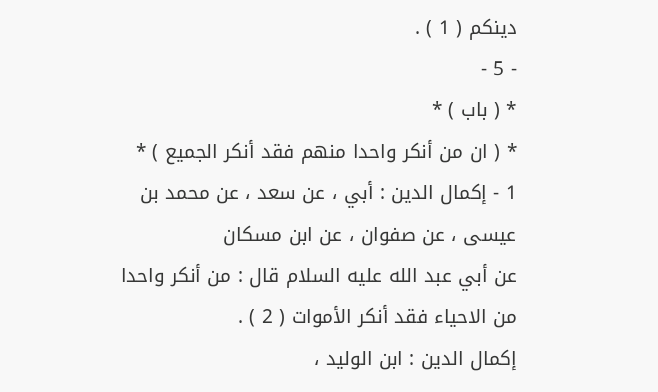دينكم ( 1 ) .
- 5 -
* ( باب ) *
* ( ان من أنكر واحدا منهم فقد أنكر الجميع ) *
1 - إكمال الدين : أبي ، عن سعد ، عن محمد بن عيسى ، عن صفوان ، عن ابن مسكان
عن أبي عبد الله عليه السلام قال : من أنكر واحدا من الاحياء فقد أنكر الأموات ( 2 ) .
إكمال الدين : ابن الوليد ،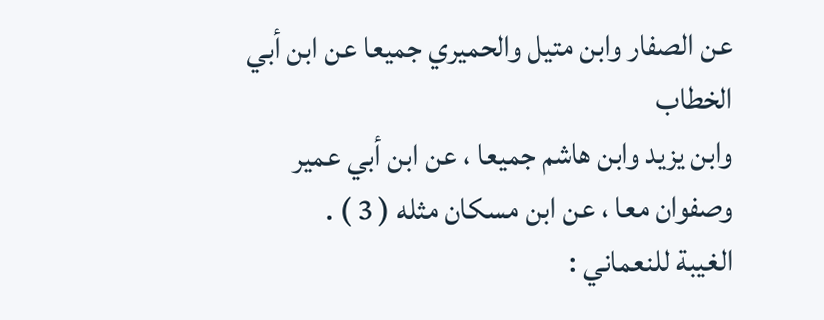عن الصفار وابن متيل والحميري جميعا عن ابن أبي الخطاب
وابن يزيد وابن هاشم جميعا ، عن ابن أبي عمير وصفوان معا ، عن ابن مسكان مثله ( 3 ) .
الغيبة للنعماني :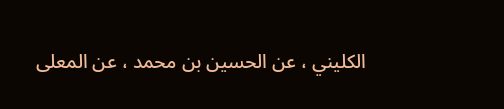الكليني ، عن الحسين بن محمد ، عن المعلى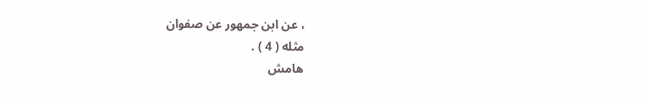، عن ابن جمهور عن صفوان
مثله ( 4 ) .
هامش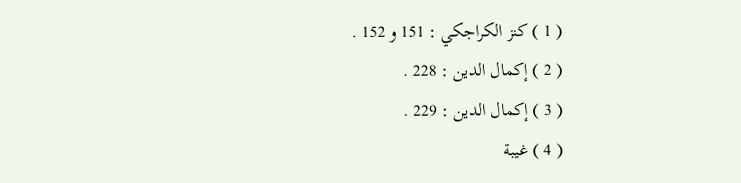( 1 ) كنز الكراجكي : 151 و 152 .
( 2 ) إكمال الدين : 228 .
( 3 ) إكمال الدين : 229 .
( 4 ) غيبة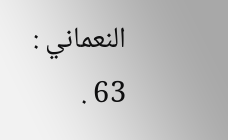النعماني : 63 .